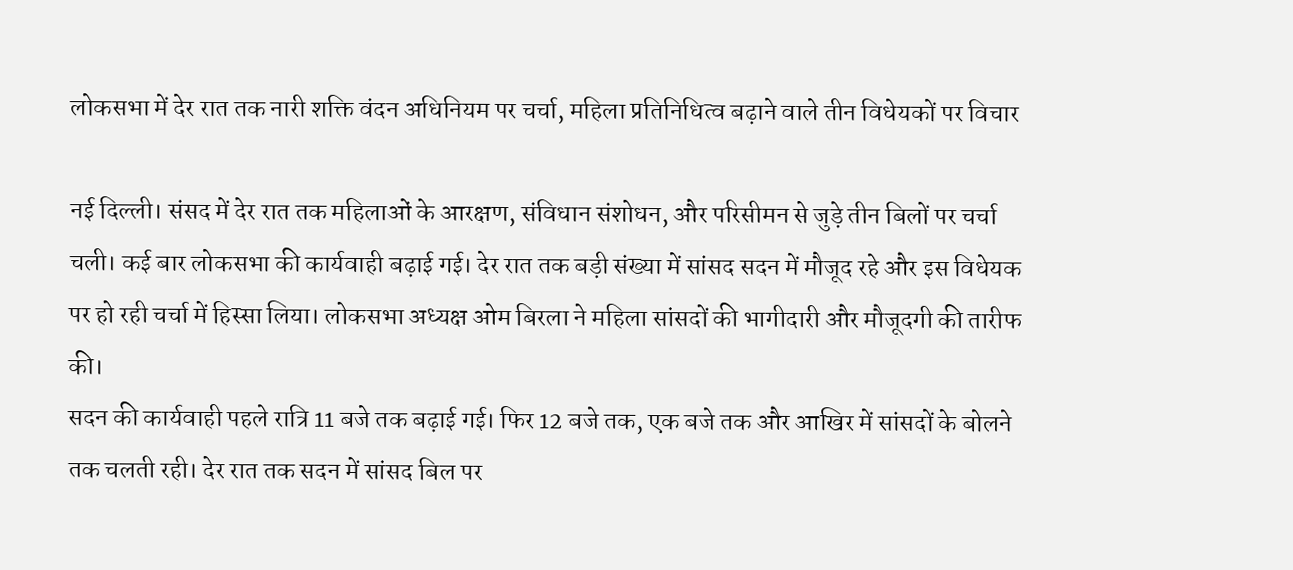लोकसभा में देर रात तक नारी शक्ति वंदन अधिनियम पर चर्चा, महिला प्रतिनिधित्व बढ़ाने वाले तीन विधेयकों पर विचार

नई दिल्ली। संसद में देर रात तक महिलाओं के आरक्षण, संविधान संशोधन, और परिसीमन से जुड़े तीन बिलों पर चर्चा चली। कई बार लोकसभा की कार्यवाही बढ़ाई गई। देर रात तक बड़ी संख्या में सांसद सदन में मौजूद रहे और इस विधेयक पर हो रही चर्चा में हिस्सा लिया। लोकसभा अध्यक्ष ओम बिरला ने महिला सांसदों की भागीदारी और मौजूदगी की तारीफ की।
सदन की कार्यवाही पहले रात्रि 11 बजे तक बढ़ाई गई। फिर 12 बजे तक, एक बजे तक और आखिर में सांसदों के बोलने तक चलती रही। देर रात तक सदन में सांसद बिल पर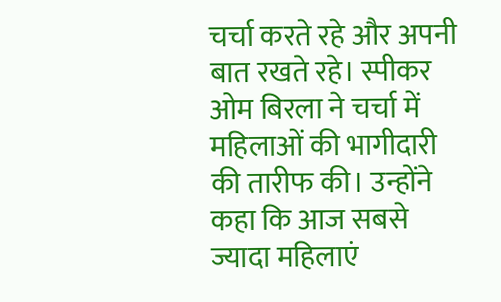चर्चा करते रहे और अपनी बात रखते रहे। स्पीकर ओम बिरला ने चर्चा में महिलाओं की भागीदारी की तारीफ की। उन्होंने कहा कि आज सबसे ज्यादा महिलाएं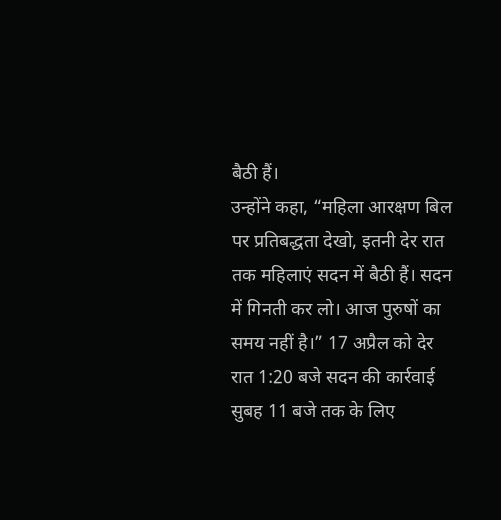बैठी हैं।
उन्होंने कहा, “महिला आरक्षण बिल पर प्रतिबद्धता देखो, इतनी देर रात तक महिलाएं सदन में बैठी हैं। सदन में गिनती कर लो। आज पुरुषों का समय नहीं है।” 17 अप्रैल को देर रात 1:20 बजे सदन की कार्रवाई सुबह 11 बजे तक के लिए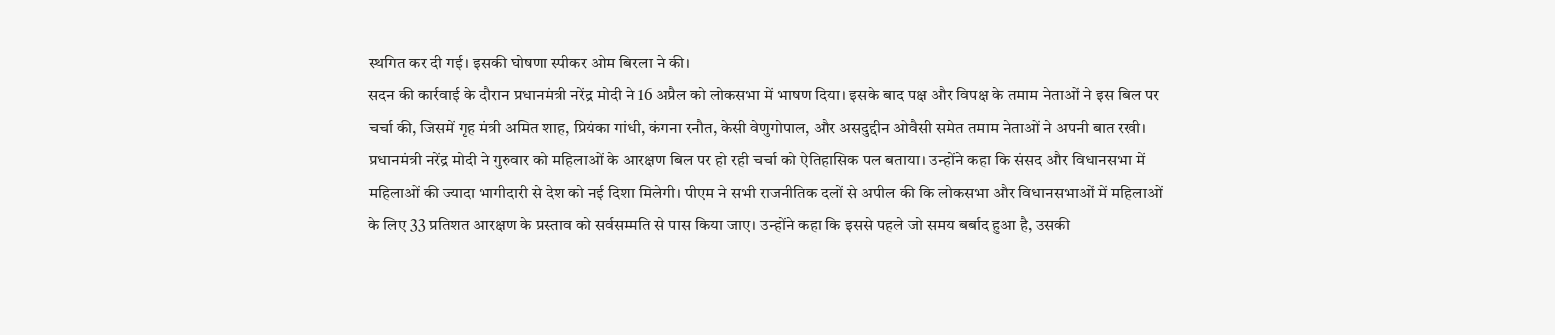स्थगित कर दी गई। इसकी घोषणा स्पीकर ओम बिरला ने की।
सदन की कार्रवाई के दौरान प्रधानमंत्री नरेंद्र मोदी ने 16 अप्रैल को लोकसभा में भाषण दिया। इसके बाद पक्ष और विपक्ष के तमाम नेताओं ने इस बिल पर चर्चा की, जिसमें गृह मंत्री अमित शाह, प्रियंका गांधी, कंगना रनौत, केसी वेणुगोपाल, और असदुद्दीन ओवैसी समेत तमाम नेताओं ने अपनी बात रखी।
प्रधानमंत्री नरेंद्र मोदी ने गुरुवार को महिलाओं के आरक्षण बिल पर हो रही चर्चा को ऐतिहासिक पल बताया। उन्होंने कहा कि संसद और विधानसभा में महिलाओं की ज्यादा भागीदारी से देश को नई दिशा मिलेगी। पीएम ने सभी राजनीतिक दलों से अपील की कि लोकसभा और विधानसभाओं में महिलाओं के लिए 33 प्रतिशत आरक्षण के प्रस्ताव को सर्वसम्मति से पास किया जाए। उन्होंने कहा कि इससे पहले जो समय बर्बाद हुआ है, उसकी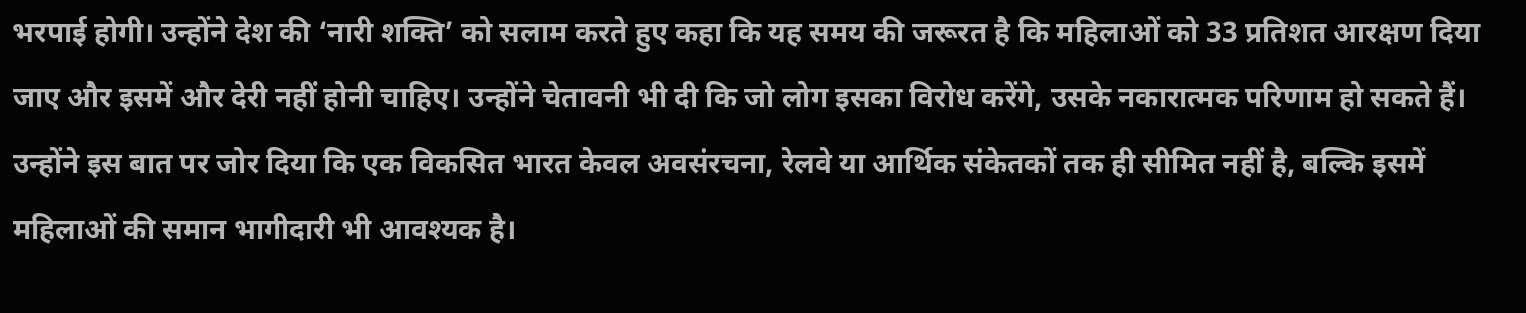भरपाई होगी। उन्होंने देश की ‘नारी शक्ति’ को सलाम करते हुए कहा कि यह समय की जरूरत है कि महिलाओं को 33 प्रतिशत आरक्षण दिया जाए और इसमें और देरी नहीं होनी चाहिए। उन्होंने चेतावनी भी दी कि जो लोग इसका विरोध करेंगे, उसके नकारात्मक परिणाम हो सकते हैं। उन्होंने इस बात पर जोर दिया कि एक विकसित भारत केवल अवसंरचना, रेलवे या आर्थिक संकेतकों तक ही सीमित नहीं है, बल्कि इसमें महिलाओं की समान भागीदारी भी आवश्यक है।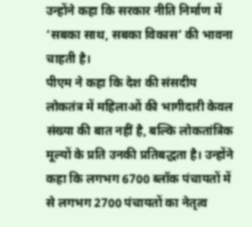उन्होंने कहा कि सरकार नीति निर्माण में ‘सबका साथ, सबका विकास’ की भावना चाहती है।
पीएम ने कहा कि देश की संसदीय लोकतंत्र में महिलाओं की भागीदारी केवल संख्या की बात नहीं है, बल्कि लोकतांत्रिक मूल्यों के प्रति उनकी प्रतिबद्धता है। उन्होंने कहा कि लगभग 6700 ब्लॉक पंचायतों में से लगभग 2700 पंचायतों का नेतृत्व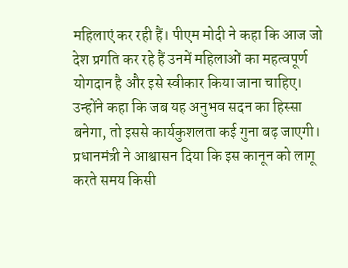महिलाएं कर रही हैं। पीएम मोदी ने कहा कि आज जो देश प्रगति कर रहे हैं उनमें महिलाओं का महत्वपूर्ण योगदान है और इसे स्वीकार किया जाना चाहिए। उन्होंने कहा कि जब यह अनुभव सदन का हिस्सा बनेगा, तो इससे कार्यकुशलता कई गुना बढ़ जाएगी।
प्रधानमंत्री ने आश्वासन दिया कि इस कानून को लागू करते समय किसी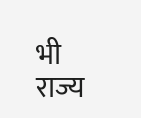भी राज्य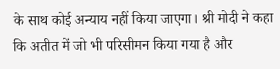के साथ कोई अन्याय नहीं किया जाएगा। श्री मोदी ने कहा कि अतीत में जो भी परिसीमन किया गया है और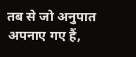तब से जो अनुपात अपनाए गए हैं,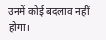उनमें कोई बदलाव नहीं होगा।